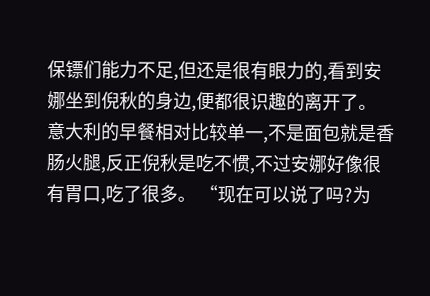保镖们能力不足,但还是很有眼力的,看到安娜坐到倪秋的身边,便都很识趣的离开了。 意大利的早餐相对比较单一,不是面包就是香肠火腿,反正倪秋是吃不惯,不过安娜好像很有胃口,吃了很多。 “现在可以说了吗?为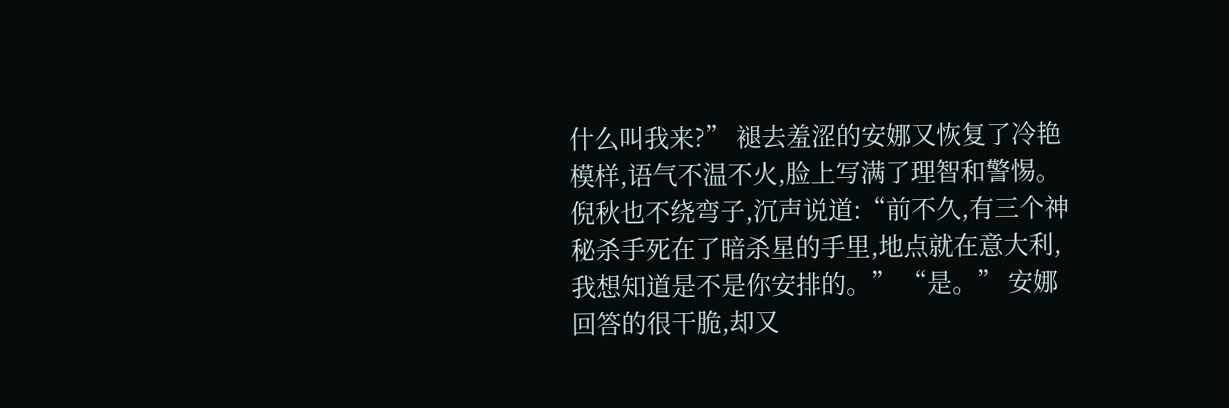什么叫我来?” 褪去羞涩的安娜又恢复了冷艳模样,语气不温不火,脸上写满了理智和警惕。 倪秋也不绕弯子,沉声说道:“前不久,有三个神秘杀手死在了暗杀星的手里,地点就在意大利,我想知道是不是你安排的。” “是。” 安娜回答的很干脆,却又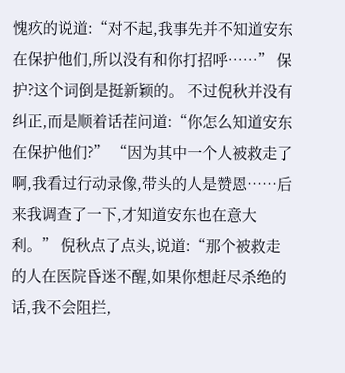愧疚的说道:“对不起,我事先并不知道安东在保护他们,所以没有和你打招呼……” 保护?这个词倒是挺新颖的。 不过倪秋并没有纠正,而是顺着话茬问道:“你怎么知道安东在保护他们?” “因为其中一个人被救走了啊,我看过行动录像,带头的人是赞恩……后来我调查了一下,才知道安东也在意大利。” 倪秋点了点头,说道:“那个被救走的人在医院昏迷不醒,如果你想赶尽杀绝的话,我不会阻拦,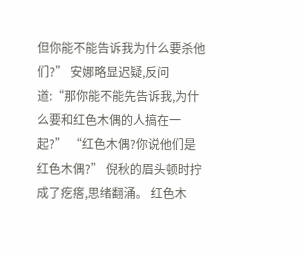但你能不能告诉我为什么要杀他们?” 安娜略显迟疑,反问道:“那你能不能先告诉我,为什么要和红色木偶的人搞在一起?” “红色木偶?你说他们是红色木偶?” 倪秋的眉头顿时拧成了疙瘩,思绪翻涌。 红色木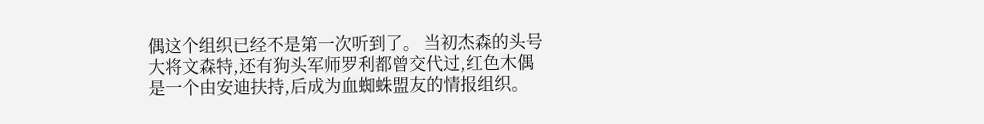偶这个组织已经不是第一次听到了。 当初杰森的头号大将文森特,还有狗头军师罗利都曾交代过,红色木偶是一个由安迪扶持,后成为血蜘蛛盟友的情报组织。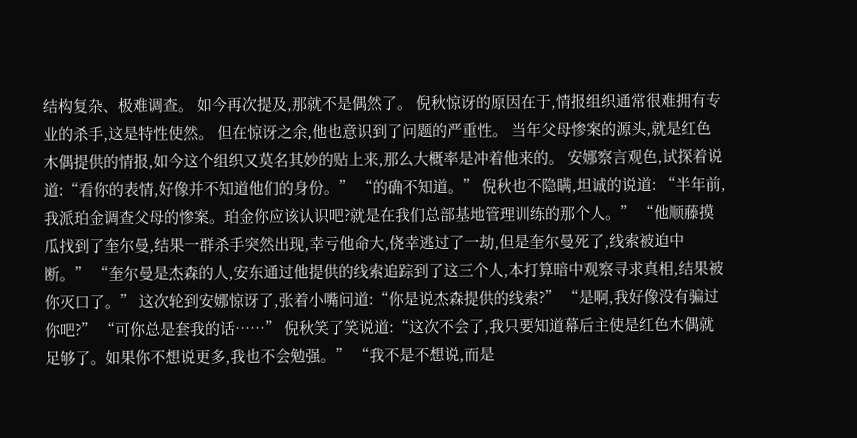结构复杂、极难调查。 如今再次提及,那就不是偶然了。 倪秋惊讶的原因在于,情报组织通常很难拥有专业的杀手,这是特性使然。 但在惊讶之余,他也意识到了问题的严重性。 当年父母惨案的源头,就是红色木偶提供的情报,如今这个组织又莫名其妙的贴上来,那么大概率是冲着他来的。 安娜察言观色,试探着说道:“看你的表情,好像并不知道他们的身份。” “的确不知道。” 倪秋也不隐瞒,坦诚的说道: “半年前,我派珀金调查父母的惨案。珀金你应该认识吧?就是在我们总部基地管理训练的那个人。” “他顺藤摸瓜找到了奎尔曼,结果一群杀手突然出现,幸亏他命大,侥幸逃过了一劫,但是奎尔曼死了,线索被迫中断。” “奎尔曼是杰森的人,安东通过他提供的线索追踪到了这三个人,本打算暗中观察寻求真相,结果被你灭口了。” 这次轮到安娜惊讶了,张着小嘴问道:“你是说杰森提供的线索?” “是啊,我好像没有骗过你吧?” “可你总是套我的话……” 倪秋笑了笑说道:“这次不会了,我只要知道幕后主使是红色木偶就足够了。如果你不想说更多,我也不会勉强。” “我不是不想说,而是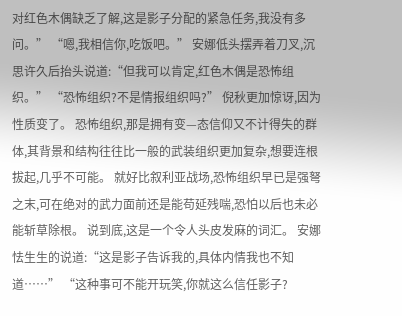对红色木偶缺乏了解,这是影子分配的紧急任务,我没有多问。” “嗯,我相信你,吃饭吧。” 安娜低头摆弄着刀叉,沉思许久后抬头说道:“但我可以肯定,红色木偶是恐怖组织。” “恐怖组织?不是情报组织吗?” 倪秋更加惊讶,因为性质变了。 恐怖组织,那是拥有变—态信仰又不计得失的群体,其背景和结构往往比一般的武装组织更加复杂,想要连根拔起,几乎不可能。 就好比叙利亚战场,恐怖组织早已是强弩之末,可在绝对的武力面前还是能苟延残喘,恐怕以后也未必能斩草除根。 说到底,这是一个令人头皮发麻的词汇。 安娜怯生生的说道:“这是影子告诉我的,具体内情我也不知道……” “这种事可不能开玩笑,你就这么信任影子?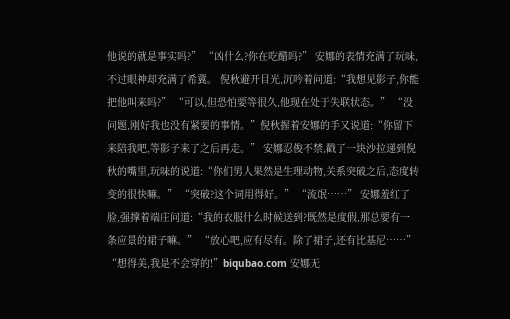他说的就是事实吗?” “凶什么?你在吃醋吗?” 安娜的表情充满了玩味,不过眼神却充满了希冀。 倪秋避开目光,沉吟着问道:“我想见影子,你能把他叫来吗?” “可以,但恐怕要等很久,他现在处于失联状态。” “没问题,刚好我也没有紧要的事情。”倪秋握着安娜的手又说道:“你留下来陪我吧,等影子来了之后再走。” 安娜忍俊不禁,戳了一块沙拉递到倪秋的嘴里,玩味的说道:“你们男人果然是生理动物,关系突破之后,态度转变的很快嘛。” “突破?这个词用得好。” “流氓……” 安娜羞红了脸,强撑着端庄问道:“我的衣服什么时候送到?既然是度假,那总要有一条应景的裙子嘛。” “放心吧,应有尽有。除了裙子,还有比基尼……” “想得美,我是不会穿的!”biqubao.com 安娜无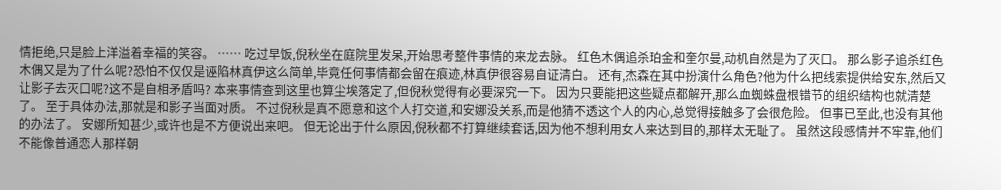情拒绝,只是脸上洋溢着幸福的笑容。 …… 吃过早饭,倪秋坐在庭院里发呆,开始思考整件事情的来龙去脉。 红色木偶追杀珀金和奎尔曼,动机自然是为了灭口。 那么影子追杀红色木偶又是为了什么呢?恐怕不仅仅是诬陷林真伊这么简单,毕竟任何事情都会留在痕迹,林真伊很容易自证清白。 还有,杰森在其中扮演什么角色?他为什么把线索提供给安东,然后又让影子去灭口呢?这不是自相矛盾吗? 本来事情查到这里也算尘埃落定了,但倪秋觉得有必要深究一下。 因为只要能把这些疑点都解开,那么血蜘蛛盘根错节的组织结构也就清楚了。 至于具体办法,那就是和影子当面对质。 不过倪秋是真不愿意和这个人打交道,和安娜没关系,而是他猜不透这个人的内心,总觉得接触多了会很危险。 但事已至此,也没有其他的办法了。 安娜所知甚少,或许也是不方便说出来吧。 但无论出于什么原因,倪秋都不打算继续套话,因为他不想利用女人来达到目的,那样太无耻了。 虽然这段感情并不牢靠,他们不能像普通恋人那样朝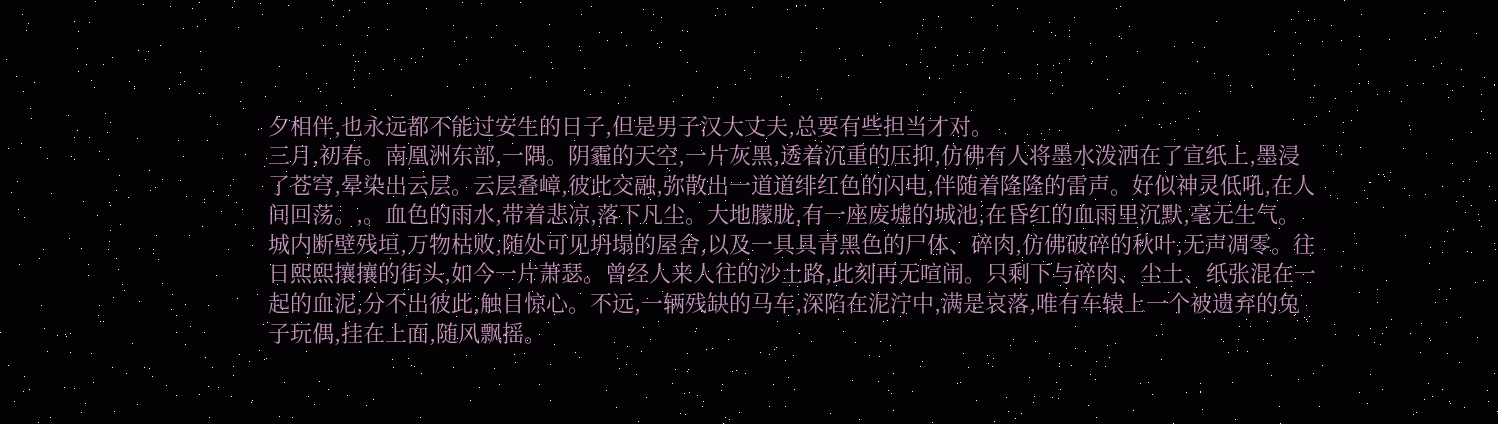夕相伴,也永远都不能过安生的日子,但是男子汉大丈夫,总要有些担当才对。
三月,初春。南凰洲东部,一隅。阴霾的天空,一片灰黑,透着沉重的压抑,仿佛有人将墨水泼洒在了宣纸上,墨浸了苍穹,晕染出云层。云层叠嶂,彼此交融,弥散出一道道绯红色的闪电,伴随着隆隆的雷声。好似神灵低吼,在人间回荡。,。血色的雨水,带着悲凉,落下凡尘。大地朦胧,有一座废墟的城池,在昏红的血雨里沉默,毫无生气。城内断壁残垣,万物枯败,随处可见坍塌的屋舍,以及一具具青黑色的尸体、碎肉,仿佛破碎的秋叶,无声凋零。往日熙熙攘攘的街头,如今一片萧瑟。曾经人来人往的沙土路,此刻再无喧闹。只剩下与碎肉、尘土、纸张混在一起的血泥,分不出彼此,触目惊心。不远,一辆残缺的马车,深陷在泥泞中,满是哀落,唯有车辕上一个被遗弃的兔子玩偶,挂在上面,随风飘摇。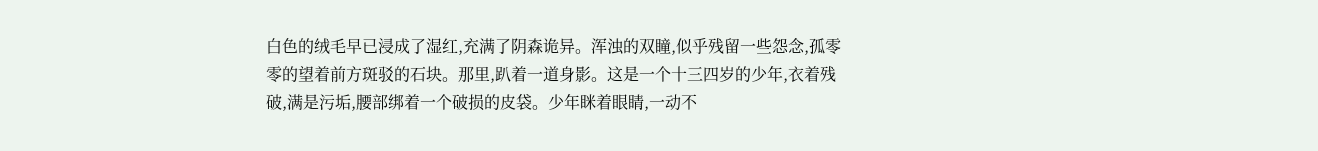白色的绒毛早已浸成了湿红,充满了阴森诡异。浑浊的双瞳,似乎残留一些怨念,孤零零的望着前方斑驳的石块。那里,趴着一道身影。这是一个十三四岁的少年,衣着残破,满是污垢,腰部绑着一个破损的皮袋。少年眯着眼睛,一动不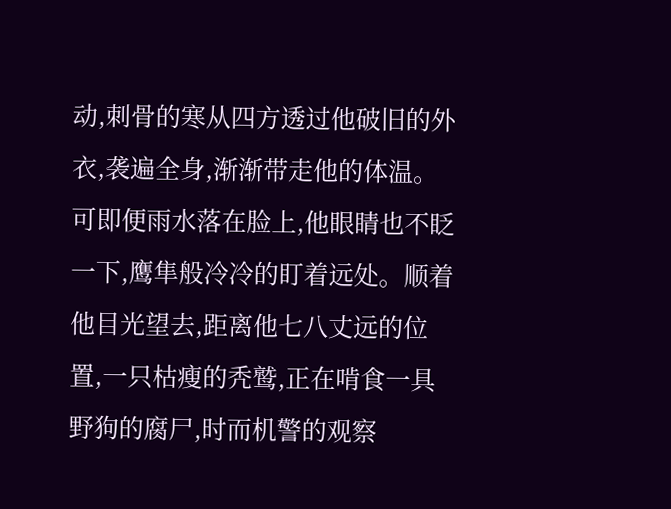动,刺骨的寒从四方透过他破旧的外衣,袭遍全身,渐渐带走他的体温。可即便雨水落在脸上,他眼睛也不眨一下,鹰隼般冷冷的盯着远处。顺着他目光望去,距离他七八丈远的位置,一只枯瘦的秃鹫,正在啃食一具野狗的腐尸,时而机警的观察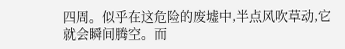四周。似乎在这危险的废墟中,半点风吹草动,它就会瞬间腾空。而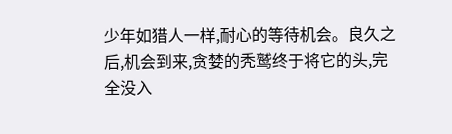少年如猎人一样,耐心的等待机会。良久之后,机会到来,贪婪的秃鹫终于将它的头,完全没入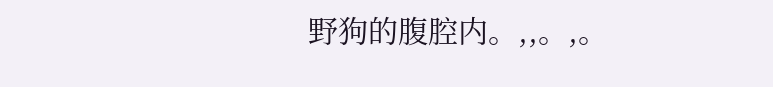野狗的腹腔内。,,。,。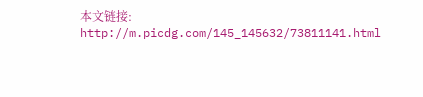本文链接:
http://m.picdg.com/145_145632/73811141.html